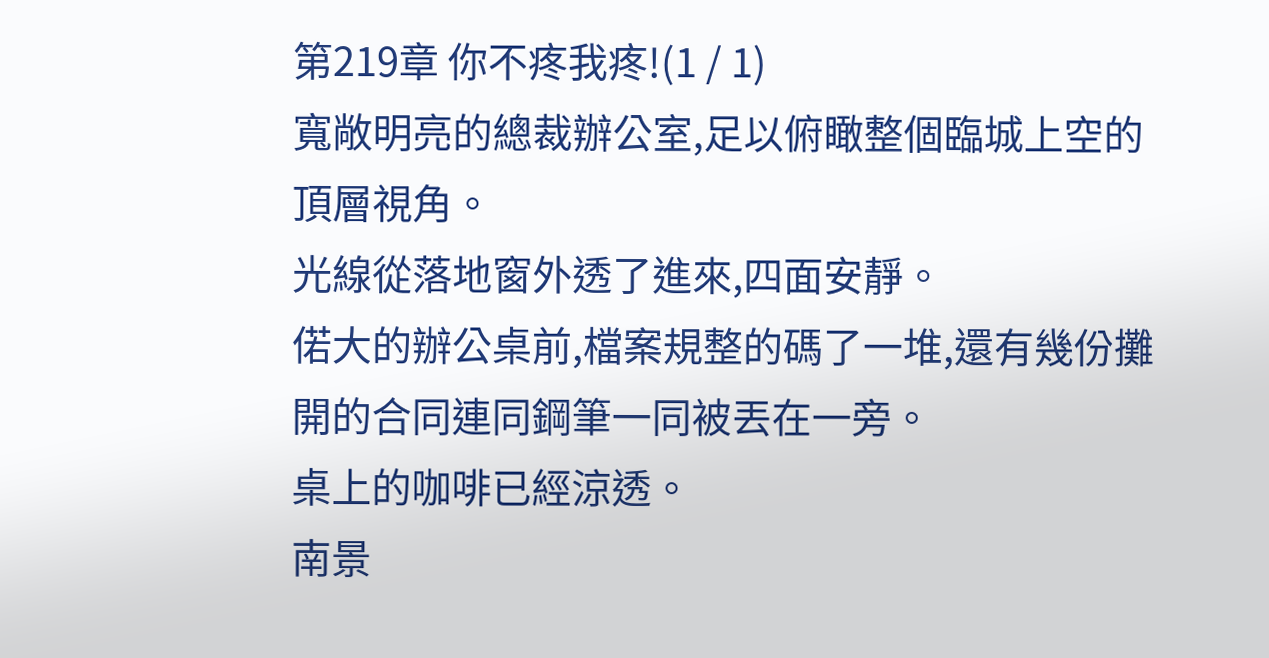第219章 你不疼我疼!(1 / 1)
寬敞明亮的總裁辦公室,足以俯瞰整個臨城上空的頂層視角。
光線從落地窗外透了進來,四面安靜。
偌大的辦公桌前,檔案規整的碼了一堆,還有幾份攤開的合同連同鋼筆一同被丟在一旁。
桌上的咖啡已經涼透。
南景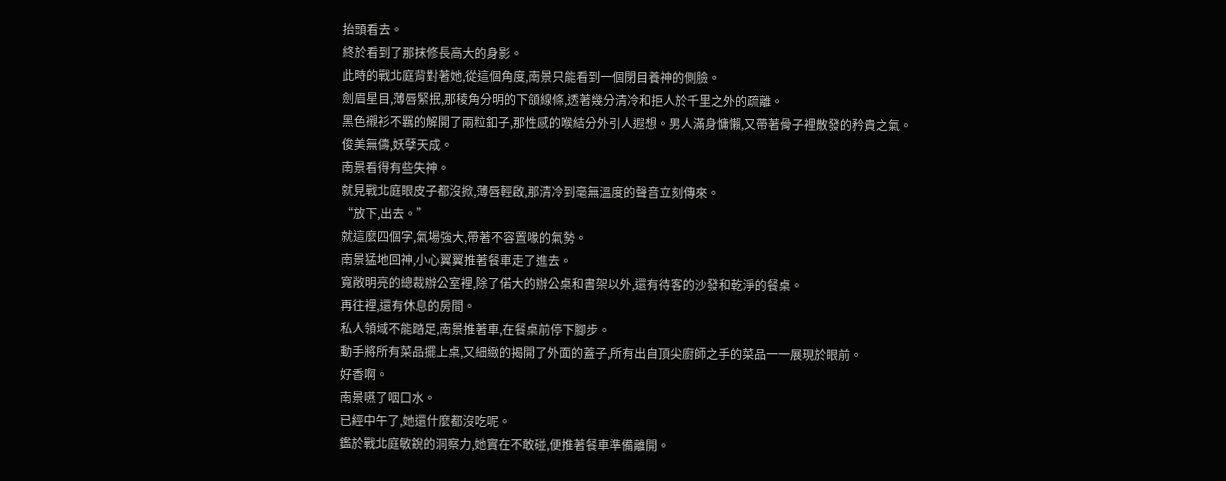抬頭看去。
終於看到了那抹修長高大的身影。
此時的戰北庭背對著她,從這個角度,南景只能看到一個閉目養神的側臉。
劍眉星目,薄唇緊抿,那稜角分明的下頜線條,透著幾分清冷和拒人於千里之外的疏離。
黑色襯衫不羈的解開了兩粒釦子,那性感的喉結分外引人遐想。男人滿身慵懶,又帶著骨子裡散發的矜貴之氣。
俊美無儔,妖孽天成。
南景看得有些失神。
就見戰北庭眼皮子都沒掀,薄唇輕啟,那清冷到毫無溫度的聲音立刻傳來。
“放下,出去。”
就這麼四個字,氣場強大,帶著不容置喙的氣勢。
南景猛地回神,小心翼翼推著餐車走了進去。
寬敞明亮的總裁辦公室裡,除了偌大的辦公桌和書架以外,還有待客的沙發和乾淨的餐桌。
再往裡,還有休息的房間。
私人領域不能踏足,南景推著車,在餐桌前停下腳步。
動手將所有菜品擺上桌,又細緻的揭開了外面的蓋子,所有出自頂尖廚師之手的菜品一一展現於眼前。
好香啊。
南景嚥了咽口水。
已經中午了,她還什麼都沒吃呢。
鑑於戰北庭敏銳的洞察力,她實在不敢碰,便推著餐車準備離開。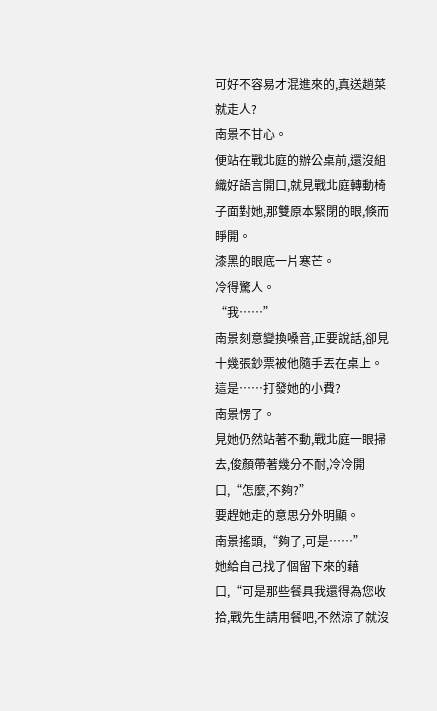可好不容易才混進來的,真送趟菜就走人?
南景不甘心。
便站在戰北庭的辦公桌前,還沒組織好語言開口,就見戰北庭轉動椅子面對她,那雙原本緊閉的眼,倏而睜開。
漆黑的眼底一片寒芒。
冷得驚人。
“我……”
南景刻意變換嗓音,正要說話,卻見十幾張鈔票被他隨手丟在桌上。
這是……打發她的小費?
南景愣了。
見她仍然站著不動,戰北庭一眼掃去,俊顏帶著幾分不耐,冷冷開口,“怎麼,不夠?”
要趕她走的意思分外明顯。
南景搖頭,“夠了,可是……”
她給自己找了個留下來的藉口,“可是那些餐具我還得為您收拾,戰先生請用餐吧,不然涼了就沒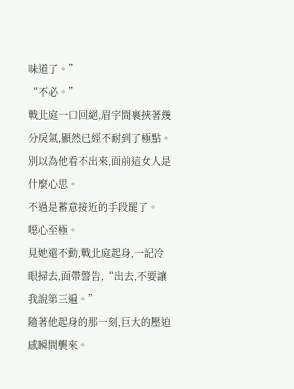味道了。”
“不必。”
戰北庭一口回絕,眉宇間裹挾著幾分戾氣,顯然已經不耐到了極點。
別以為他看不出來,面前這女人是什麼心思。
不過是蓄意接近的手段罷了。
噁心至極。
見她還不動,戰北庭起身,一記冷眼掃去,面帶警告,“出去,不要讓我說第三遍。”
隨著他起身的那一刻,巨大的壓迫感瞬間襲來。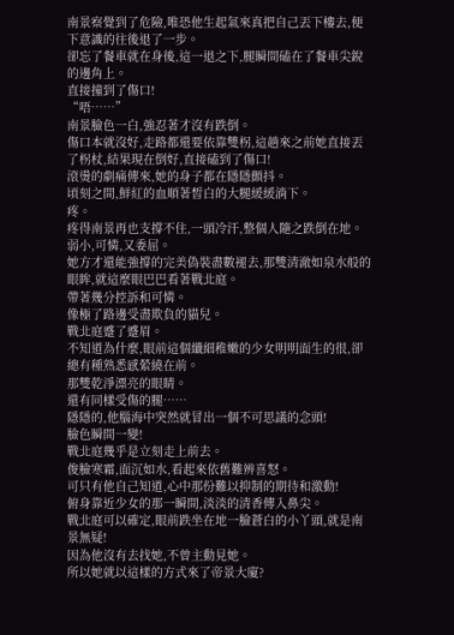南景察覺到了危險,唯恐他生起氣來真把自己丟下樓去,便下意識的往後退了一步。
卻忘了餐車就在身後,這一退之下,腿瞬間磕在了餐車尖銳的邊角上。
直接撞到了傷口!
“唔……”
南景臉色一白,強忍著才沒有跌倒。
傷口本就沒好,走路都還要依靠雙柺,這趟來之前她直接丟了柺杖,結果現在倒好,直接磕到了傷口!
滾燙的劇痛傳來,她的身子都在隱隱顫抖。
頃刻之間,鮮紅的血順著皙白的大腿緩緩淌下。
疼。
疼得南景再也支撐不住,一頭冷汗,整個人隨之跌倒在地。
弱小,可憐,又委屈。
她方才還能強撐的完美偽裝盡數褪去,那雙清澈如泉水般的眼眸,就這麼眼巴巴看著戰北庭。
帶著幾分控訴和可憐。
像極了路邊受盡欺負的貓兒。
戰北庭蹙了蹙眉。
不知道為什麼,眼前這個纖細稚嫩的少女明明面生的很,卻總有種熟悉感縈繞在前。
那雙乾淨漂亮的眼睛。
還有同樣受傷的腿……
隱隱的,他腦海中突然就冒出一個不可思議的念頭!
臉色瞬間一變!
戰北庭幾乎是立刻走上前去。
俊臉寒霜,面沉如水,看起來依舊難辨喜怒。
可只有他自己知道,心中那份難以抑制的期待和激動!
俯身靠近少女的那一瞬間,淡淡的清香傳入鼻尖。
戰北庭可以確定,眼前跌坐在地一臉蒼白的小丫頭,就是南景無疑!
因為他沒有去找她,不曾主動見她。
所以她就以這樣的方式來了帝景大廈?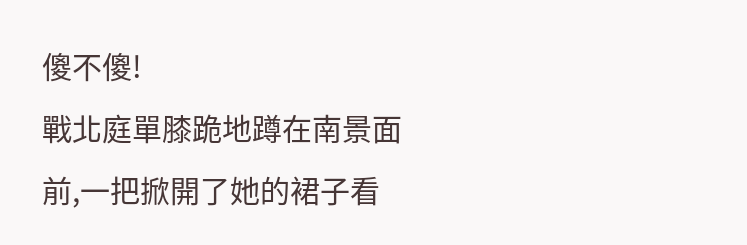傻不傻!
戰北庭單膝跪地蹲在南景面前,一把掀開了她的裙子看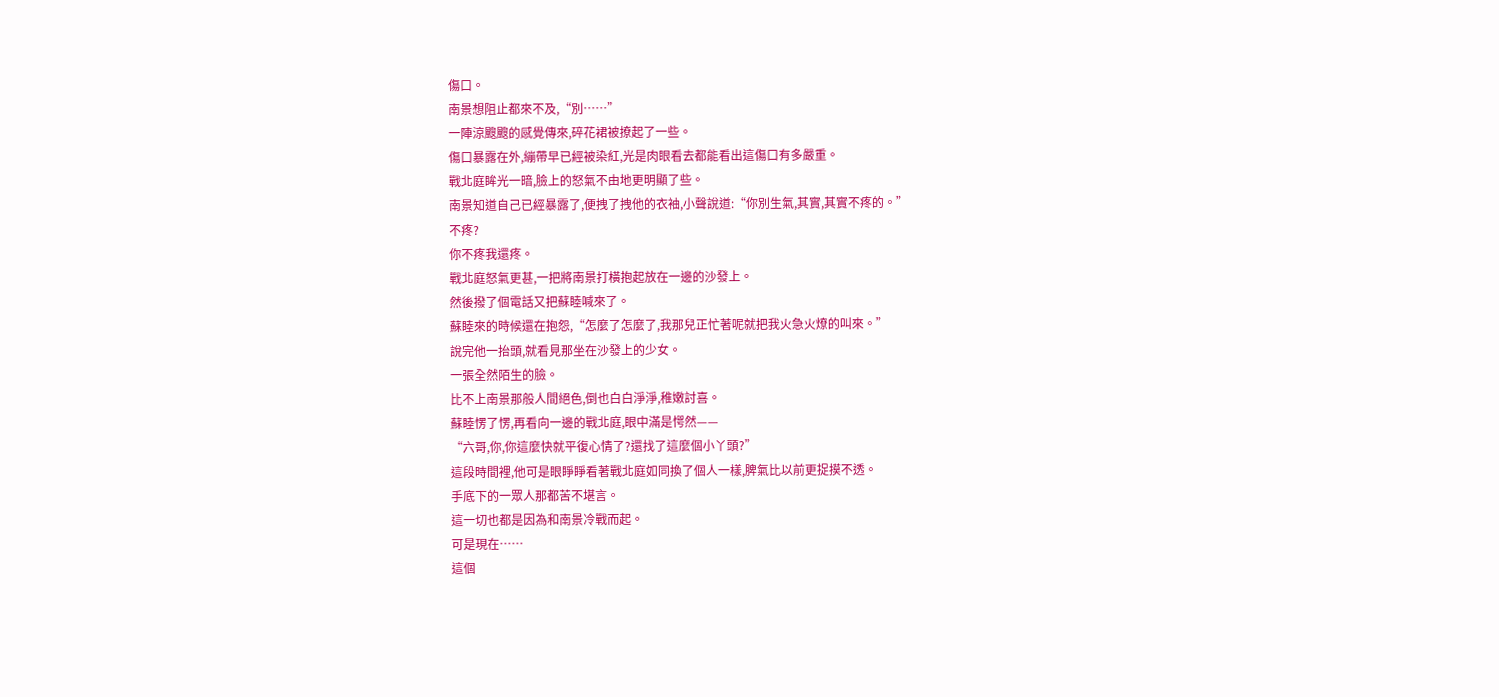傷口。
南景想阻止都來不及,“別……”
一陣涼颼颼的感覺傳來,碎花裙被撩起了一些。
傷口暴露在外,繃帶早已經被染紅,光是肉眼看去都能看出這傷口有多嚴重。
戰北庭眸光一暗,臉上的怒氣不由地更明顯了些。
南景知道自己已經暴露了,便拽了拽他的衣袖,小聲說道:“你別生氣,其實,其實不疼的。”
不疼?
你不疼我還疼。
戰北庭怒氣更甚,一把將南景打橫抱起放在一邊的沙發上。
然後撥了個電話又把蘇睦喊來了。
蘇睦來的時候還在抱怨,“怎麼了怎麼了,我那兒正忙著呢就把我火急火燎的叫來。”
說完他一抬頭,就看見那坐在沙發上的少女。
一張全然陌生的臉。
比不上南景那般人間絕色,倒也白白淨淨,稚嫩討喜。
蘇睦愣了愣,再看向一邊的戰北庭,眼中滿是愕然——
“六哥,你,你這麼快就平復心情了?還找了這麼個小丫頭?”
這段時間裡,他可是眼睜睜看著戰北庭如同換了個人一樣,脾氣比以前更捉摸不透。
手底下的一眾人那都苦不堪言。
這一切也都是因為和南景冷戰而起。
可是現在……
這個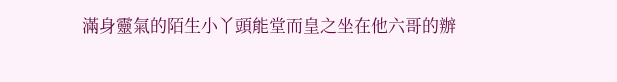滿身靈氣的陌生小丫頭能堂而皇之坐在他六哥的辦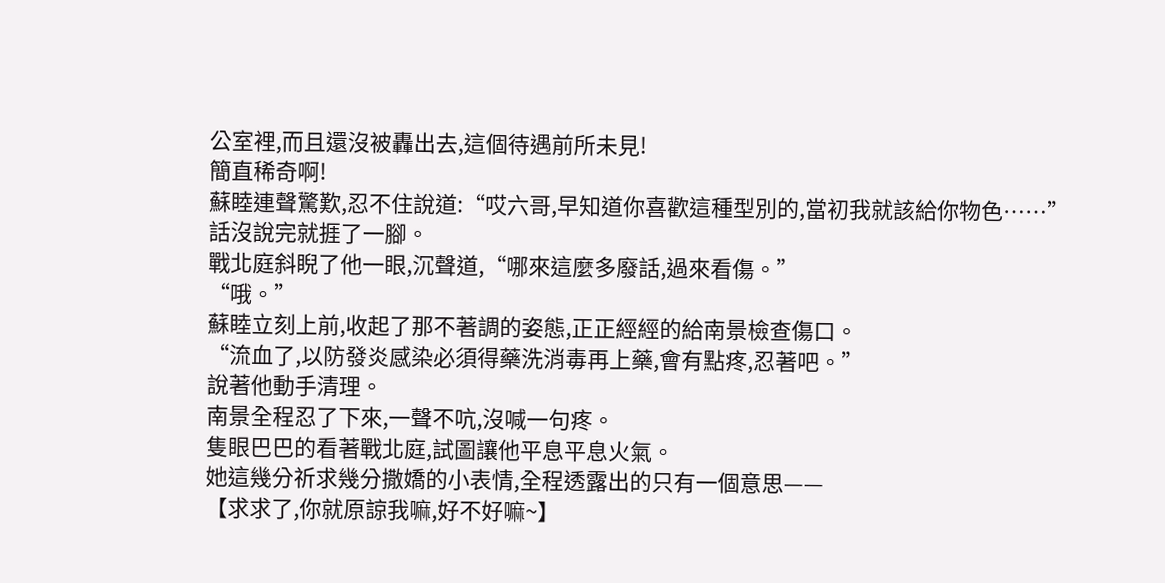公室裡,而且還沒被轟出去,這個待遇前所未見!
簡直稀奇啊!
蘇睦連聲驚歎,忍不住說道:“哎六哥,早知道你喜歡這種型別的,當初我就該給你物色……”
話沒說完就捱了一腳。
戰北庭斜睨了他一眼,沉聲道,“哪來這麼多廢話,過來看傷。”
“哦。”
蘇睦立刻上前,收起了那不著調的姿態,正正經經的給南景檢查傷口。
“流血了,以防發炎感染必須得藥洗消毒再上藥,會有點疼,忍著吧。”
說著他動手清理。
南景全程忍了下來,一聲不吭,沒喊一句疼。
隻眼巴巴的看著戰北庭,試圖讓他平息平息火氣。
她這幾分祈求幾分撒嬌的小表情,全程透露出的只有一個意思——
【求求了,你就原諒我嘛,好不好嘛~】